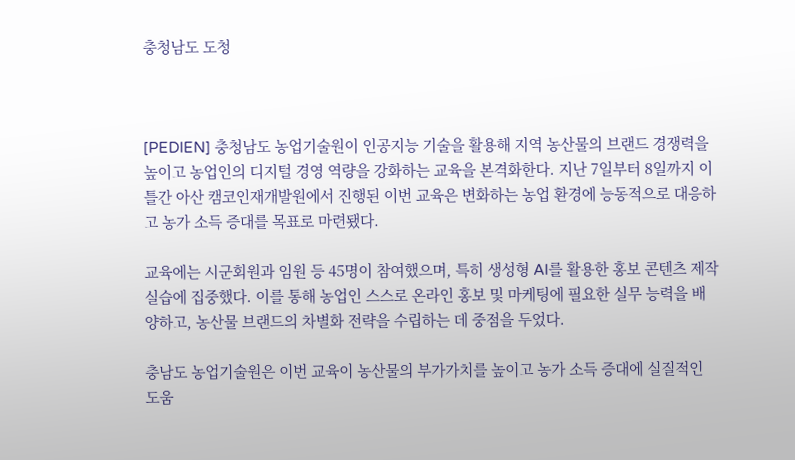충청남도 도청



[PEDIEN] 충청남도 농업기술원이 인공지능 기술을 활용해 지역 농산물의 브랜드 경쟁력을 높이고 농업인의 디지털 경영 역량을 강화하는 교육을 본격화한다. 지난 7일부터 8일까지 이틀간 아산 캠코인재개발원에서 진행된 이번 교육은 변화하는 농업 환경에 능동적으로 대응하고 농가 소득 증대를 목표로 마련됐다.

교육에는 시군회원과 임원 등 45명이 참여했으며, 특히 생성형 AI를 활용한 홍보 콘텐츠 제작 실습에 집중했다. 이를 통해 농업인 스스로 온라인 홍보 및 마케팅에 필요한 실무 능력을 배양하고, 농산물 브랜드의 차별화 전략을 수립하는 데 중점을 두었다.

충남도 농업기술원은 이번 교육이 농산물의 부가가치를 높이고 농가 소득 증대에 실질적인 도움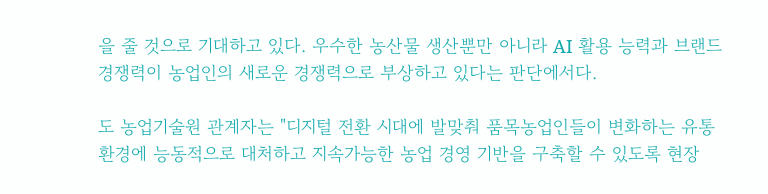을 줄 것으로 기대하고 있다. 우수한 농산물 생산뿐만 아니라 AI 활용 능력과 브랜드 경쟁력이 농업인의 새로운 경쟁력으로 부상하고 있다는 판단에서다.

도 농업기술원 관계자는 "디지털 전환 시대에 발맞춰 품목농업인들이 변화하는 유통 환경에 능동적으로 대처하고 지속가능한 농업 경영 기반을 구축할 수 있도록 현장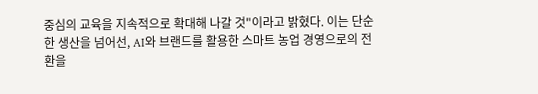중심의 교육을 지속적으로 확대해 나갈 것"이라고 밝혔다. 이는 단순한 생산을 넘어선, AI와 브랜드를 활용한 스마트 농업 경영으로의 전환을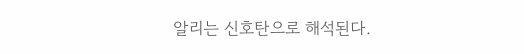알리는 신호탄으로 해석된다.